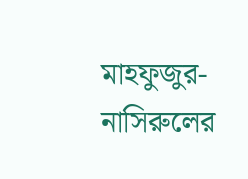মাহফুজুর-নাসিরুলের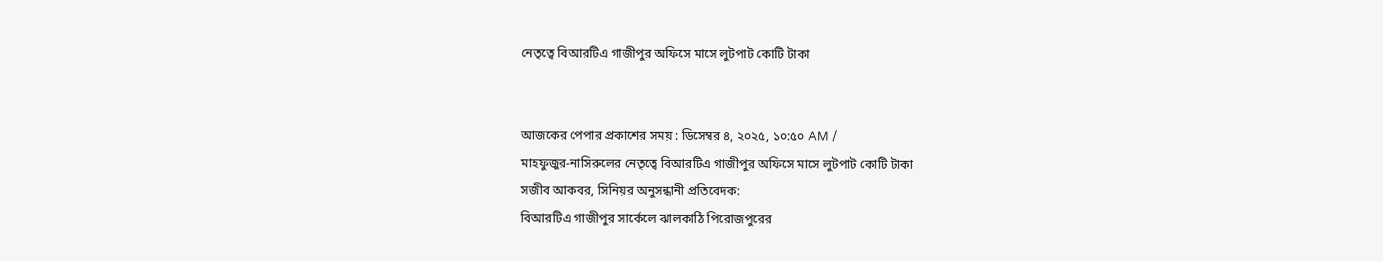নেতৃত্বে বিআরটিএ গাজীপুর অফিসে মাসে লুটপাট কোটি টাকা


আজকের পেপার প্রকাশের সময় : ডিসেম্বর ৪, ২০২৫, ১০:৫০ AM /
মাহফুজুর-নাসিরুলের নেতৃত্বে বিআরটিএ গাজীপুর অফিসে মাসে লুটপাট কোটি টাকা
সজীব আকবর, সিনিয়র অনুসন্ধানী প্রতিবেদক:
বিআরটিএ গাজীপুর সার্কেলে ঝালকাঠি পিরোজপুরের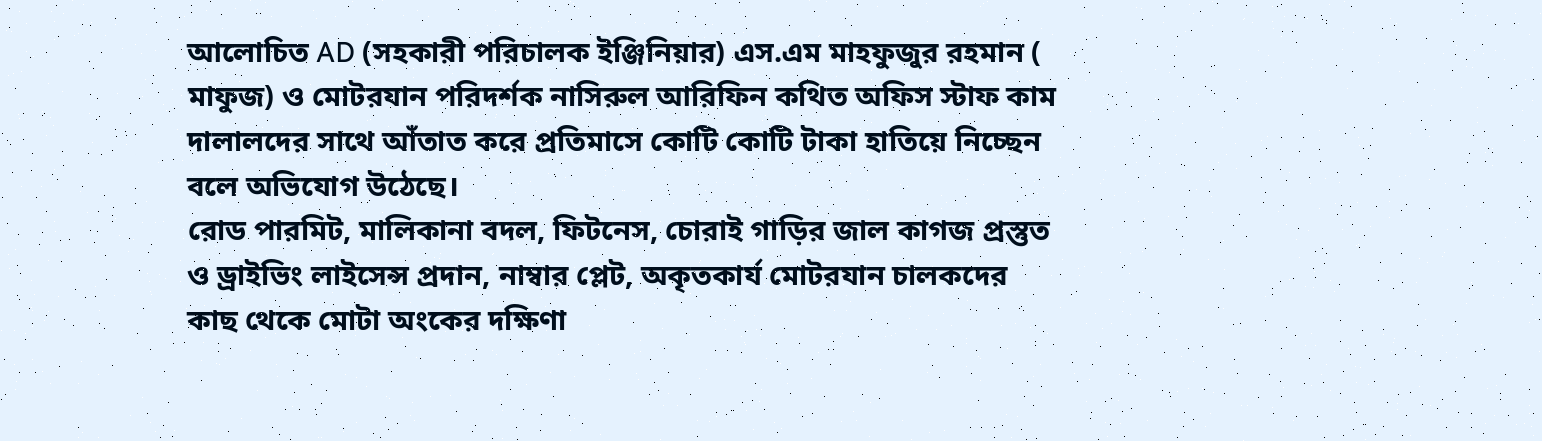আলোচিত AD (সহকারী পরিচালক ইঞ্জিনিয়ার) এস.এম মাহফুজুর রহমান ( মাফুজ) ও মোটরযান পরিদর্শক নাসিরুল আরিফিন কথিত অফিস স্টাফ কাম দালালদের সাথে আঁতাত করে প্রতিমাসে কোটি কোটি টাকা হাতিয়ে নিচ্ছেন বলে অভিযোগ উঠেছে।
রোড পারমিট, মালিকানা বদল, ফিটনেস, চোরাই গাড়ির জাল কাগজ প্রস্তুত ও ড্রাইভিং লাইসেন্স প্রদান, নাম্বার প্লেট, অকৃতকার্য মোটরযান চালকদের কাছ থেকে মোটা অংকের দক্ষিণা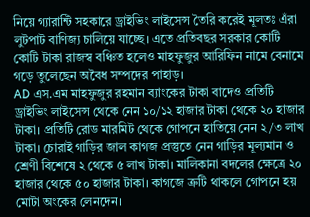নিয়ে গ্যারান্টি সহকারে ড্রাইভিং লাইসেন্স তৈরি করেই মূলতঃ এঁরা লুটপাট বাণিজ্য চালিয়ে যাচ্ছে। এতে প্রতিবছর সরকার কোটি কোটি টাকা রাজস্ব বঞ্চিত হলেও মাহফুজুর আরিফিন নামে বেনামে গড়ে তুলেছেন অবৈধ সম্পদের পাহাড়।
AD এস.এম মাহফুজুর রহমান ব্যাংকের টাকা বাদেও প্রতিটি ড্রাইভিং লাইসেন্স থেকে নেন ১০/১২ হাজার টাকা থেকে ২০ হাজার টাকা। প্রতিটি রোড মারমিট থেকে গোপনে হাতিয়ে নেন ২/৩ লাখ টাকা। চোরাই গাড়ির জাল কাগজ প্রস্তুতে নেন গাড়ির মূল্যমান ও শ্রেণী বিশেষে ২ থেকে ৫ লাখ টাকা। মালিকানা বদলের ক্ষেত্রে ২০ হাজার থেকে ৫০ হাজার টাকা। কাগজে ত্রুটি থাকলে গোপনে হয় মোটা অংকের লেনদেন।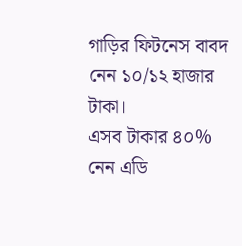গাড়ির ফিটনেস বাবদ নেন ১০/১২ হাজার টাকা।
এসব টাকার ৪০% নেন এডি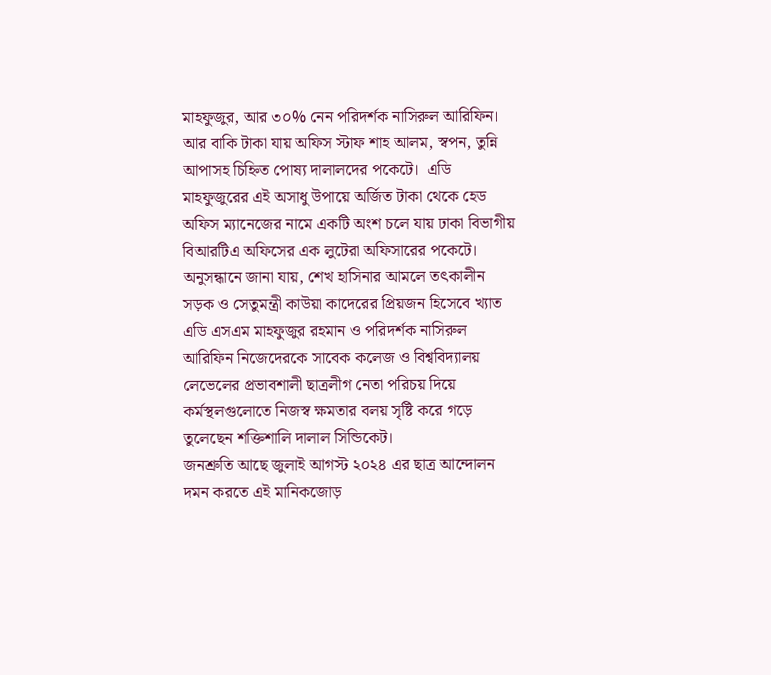মাহফুজুর, আর ৩০% নেন পরিদর্শক নাসিরুল আরিফিন। আর বাকি টাকা যায় অফিস স্টাফ শাহ আলম, স্বপন, তুন্নি আপাসহ চিহ্নিত পোষ্য দালালদের পকেটে।  এডি মাহফুজুরের এই অসাধু উপায়ে অর্জিত টাকা থেকে হেড অফিস ম্যানেজের নামে একটি অংশ চলে যায় ঢাকা বিভাগীয় বিআরটিএ অফিসের এক লুটেরা অফিসারের পকেটে।
অনুসন্ধানে জানা যায়, শেখ হাসিনার আমলে তৎকালীন সড়ক ও সেতুমন্ত্রী কাউয়া কাদেরের প্রিয়জন হিসেবে খ্যাত এডি এসএম মাহফুজুর রহমান ও পরিদর্শক নাসিরুল আরিফিন নিজেদেরকে সাবেক কলেজ ও বিশ্ববিদ্যালয় লেভেলের প্রভাবশালী ছাত্রলীগ নেতা পরিচয় দিয়ে কর্মস্থলগুলোতে নিজস্ব ক্ষমতার বলয় সৃষ্টি করে গড়ে তুলেছেন শক্তিশালি দালাল সিন্ডিকেট।
জনশ্রুতি আছে জুলাই আগস্ট ২০২৪ এর ছাত্র আন্দোলন দমন করতে এই মানিকজোড়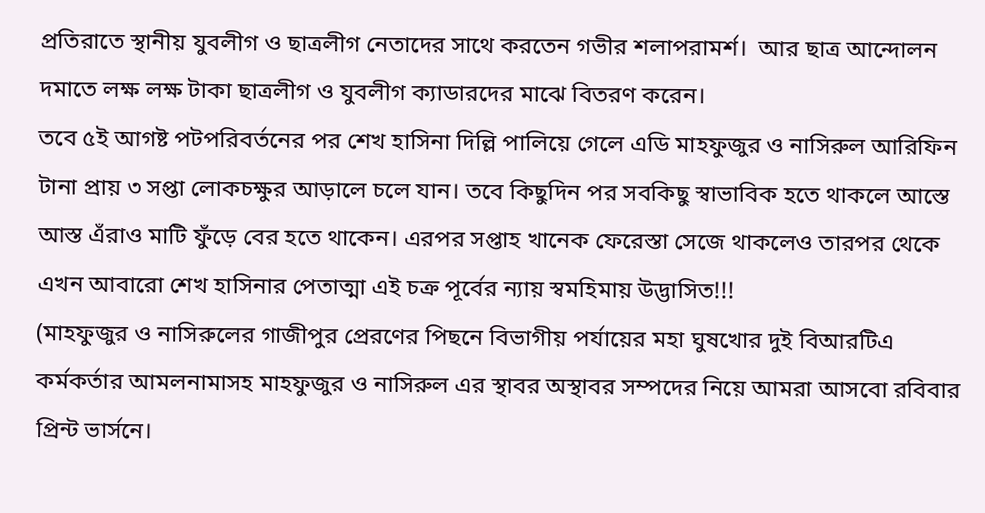প্রতিরাতে স্থানীয় যুবলীগ ও ছাত্রলীগ নেতাদের সাথে করতেন গভীর শলাপরামর্শ।  আর ছাত্র আন্দোলন দমাতে লক্ষ লক্ষ টাকা ছাত্রলীগ ও যুবলীগ ক্যাডারদের মাঝে বিতরণ করেন।
তবে ৫ই আগষ্ট পটপরিবর্তনের পর শেখ হাসিনা দিল্লি পালিয়ে গেলে এডি মাহফুজুর ও নাসিরুল আরিফিন টানা প্রায় ৩ সপ্তা লোকচক্ষুর আড়ালে চলে যান। তবে কিছুদিন পর সবকিছু স্বাভাবিক হতে থাকলে আস্তে আস্ত এঁরাও মাটি ফুঁড়ে বের হতে থাকেন। এরপর সপ্তাহ খানেক ফেরেস্তা সেজে থাকলেও তারপর থেকে এখন আবারো শেখ হাসিনার পেতাত্মা এই চক্র পূর্বের ন্যায় স্বমহিমায় উদ্ভাসিত!!!
(মাহফুজুর ও নাসিরুলের গাজীপুর প্রেরণের পিছনে বিভাগীয় পর্যায়ের মহা ঘুষখোর দুই বিআরটিএ কর্মকর্তার আমলনামাসহ মাহফুজুর ও নাসিরুল এর স্থাবর অস্থাবর সম্পদের নিয়ে আমরা আসবো রবিবার প্রিন্ট ভার্সনে।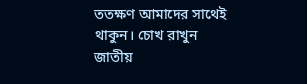ততক্ষণ আমাদের সাথেই থাকুন। চোখ রাখুন জাতীয়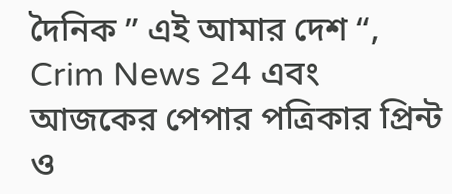দৈনিক ” এই আমার দেশ “, Crim News 24 এবং আজকের পেপার পত্রিকার প্রিন্ট ও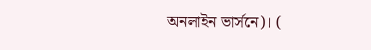অনলাইন ভার্সনে)। (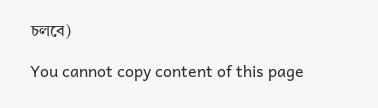চলবে)

You cannot copy content of this page